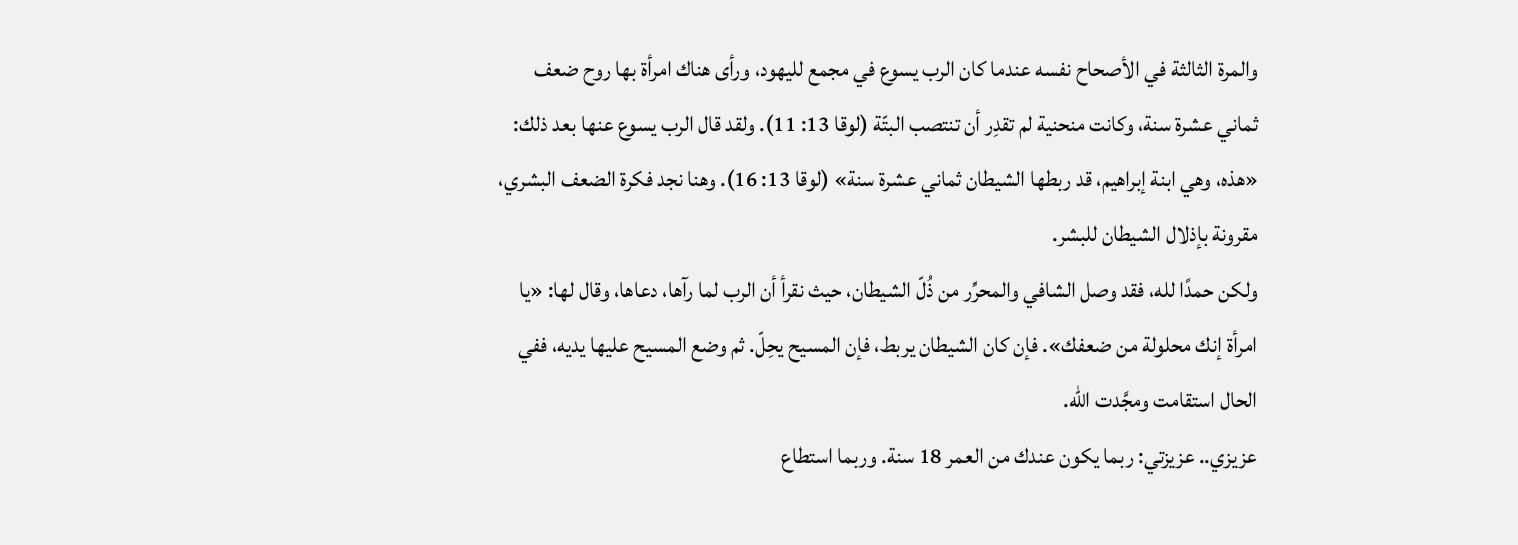والمرة الثالثة في الأصحاح نفسه عندما كان الرب يسوع في مجمع لليهود، ورأى هناك امرأة بها روح ضعف ثماني عشرة سنة، وكانت منحنية لم تقدِر أن تنتصب البتّة (لوقا 13: 11). ولقد قال الرب يسوع عنها بعد ذلك: «هذه، وهي ابنة إبراهيم، قد ربطها الشيطان ثماني عشرة سنة» (لوقا 13: 16). وهنا نجد فكرة الضعف البشري، مقرونة بإذلال الشيطان للبشر.
ولكن حمدًا لله، فقد وصل الشافي والمحرِّر من ذُلّ الشيطان، حيث نقرأ أن الرب لما رآها، دعاها، وقال لها: «يا امرأة إنك محلولة من ضعفك». فإن كان الشيطان يربط، فإن المسيح يحِلّ. ثم وضع المسيح عليها يديه، ففي الحال استقامت ومجَّدت الله.
عزيزي.. عزيزتي: ربما يكون عندك من العمر 18 سنة. وربما استطاع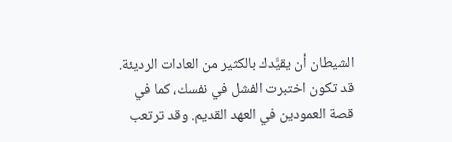الشيطان أن يقيَّدك بالكثير من العادات الرديئة. قد تكون اختبرت الفشل في نفسك، كما في قصة العمودين في العهد القديم. وقد ترتعب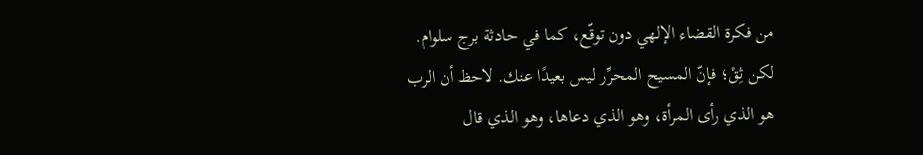من فكرة القضاء الإلهي دون توقّع، كما في حادثة برج سلوام. لكن ثِقْ؛ فإنّ المسيح المحرِّر ليس بعيدًا عنك. لاحظ أن الرب هو الذي رأى المرأة، وهو الذي دعاها، وهو الذي قال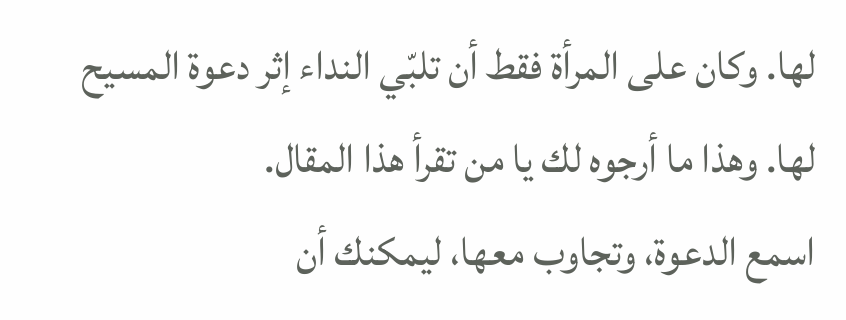لها. وكان على المرأة فقط أن تلبّي النداء إثر دعوة المسيح لها. وهذا ما أرجوه لك يا من تقرأ هذا المقال.
اسمع الدعوة، وتجاوب معها، ليمكنك أن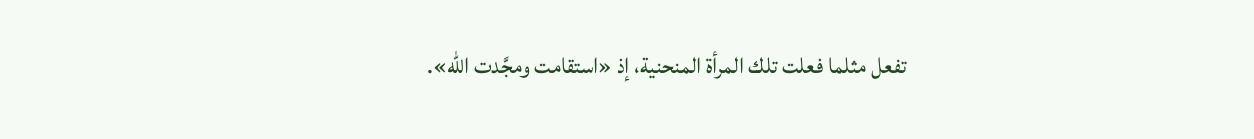تفعل مثلما فعلت تلك المرأة المنحنية، إذ «استقامت ومجَّدت الله».